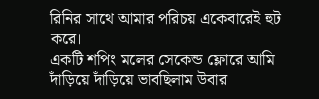রিনির সাথে আমার পরিচয় একেবারেই হুট করে।
একটি শপিং মলের সেকেন্ড ফ্লোরে আমি দাঁড়িয়ে দাঁড়িয়ে ভাবছিলাম উবার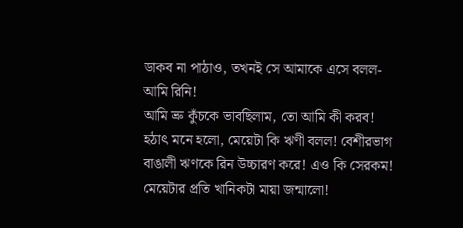ডাকব না পাঠাও, তখনই সে আমাকে এসে বলল- আমি রিনি!
আমি ভ্রু কুঁচকে ভাবছিলাম, তো আমি কী করব!
হঠাৎ মনে হলো, মেয়েটা কি ঋণী বলল! বেশীরভাগ বাঙালী ঋণকে রিন উচ্চারণ করে! এও কি সেরকম!
মেয়েটার প্রতি খানিকটা মায়া জন্মালো!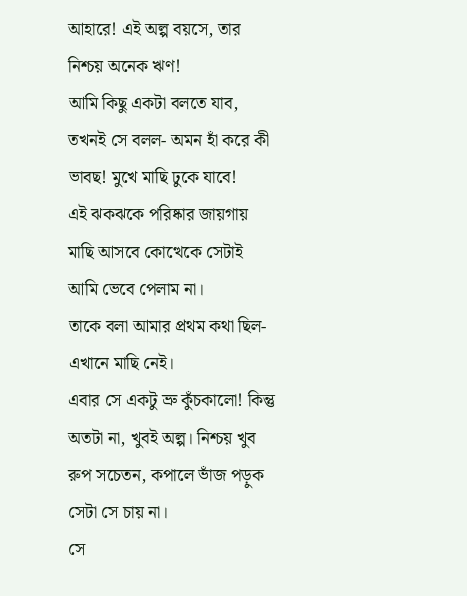আহারে! এই অল্প বয়সে, তার নিশ্চয় অনেক ঋণ!
আমি কিছু একটা বলতে যাব, তখনই সে বলল- অমন হাঁ করে কী ভাবছ! মুখে মাছি ঢুকে যাবে!
এই ঝকঝকে পরিষ্কার জায়গায় মাছি আসবে কোত্থেকে সেটাই আমি ভেবে পেলাম না।
তাকে বলা আমার প্রথম কথা ছিল- এখানে মাছি নেই।
এবার সে একটু ভ্রু কুঁচকালো! কিন্তু অতটা না, খুবই অল্প। নিশ্চয় খুব রুপ সচেতন, কপালে ভাঁজ পড়ুক সেটা সে চায় না।
সে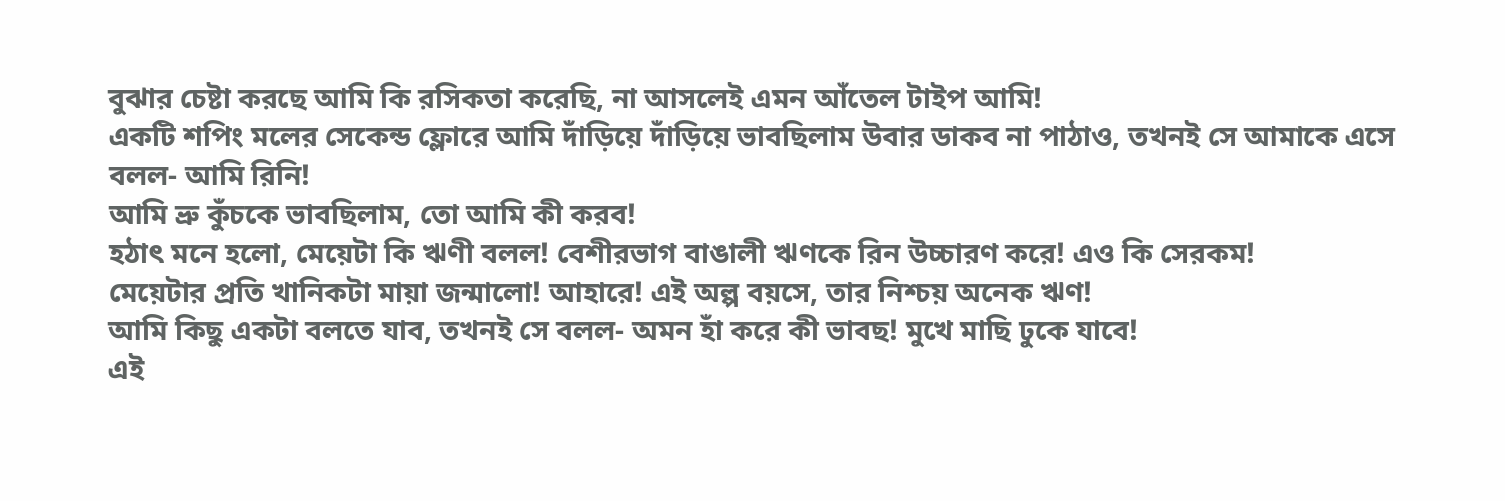বুঝার চেষ্টা করছে আমি কি রসিকতা করেছি, না আসলেই এমন আঁতেল টাইপ আমি!
একটি শপিং মলের সেকেন্ড ফ্লোরে আমি দাঁড়িয়ে দাঁড়িয়ে ভাবছিলাম উবার ডাকব না পাঠাও, তখনই সে আমাকে এসে বলল- আমি রিনি!
আমি ভ্রু কুঁচকে ভাবছিলাম, তো আমি কী করব!
হঠাৎ মনে হলো, মেয়েটা কি ঋণী বলল! বেশীরভাগ বাঙালী ঋণকে রিন উচ্চারণ করে! এও কি সেরকম!
মেয়েটার প্রতি খানিকটা মায়া জন্মালো! আহারে! এই অল্প বয়সে, তার নিশ্চয় অনেক ঋণ!
আমি কিছু একটা বলতে যাব, তখনই সে বলল- অমন হাঁ করে কী ভাবছ! মুখে মাছি ঢুকে যাবে!
এই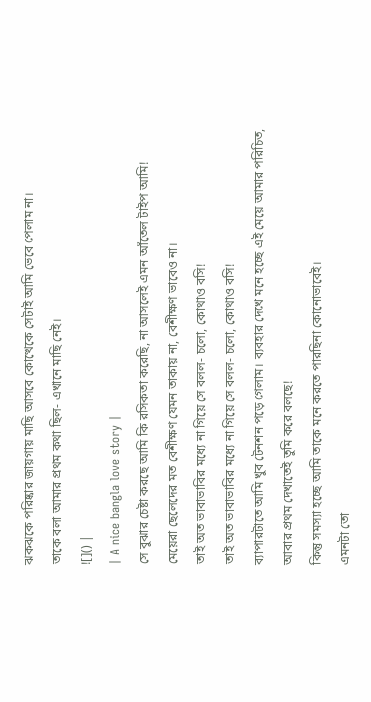ঝকঝকে পরিষ্কার জায়গায় মাছি আসবে কোত্থেকে সেটাই আমি ভেবে পেলাম না।
তাকে বলা আমার প্রথম কথা ছিল- এখানে মাছি নেই।
![]() |
| A nice bangla love story |
সে বুঝার চেষ্টা করছে আমি কি রসিকতা করেছি, না আসলেই এমন আঁতেল টাইপ আমি!
মেয়েরা ছেলেদের মত বেশীক্ষণ যেমন তাকায় না, বেশীক্ষণ ভাবেও না।
তাই অত ভাবাভাবির মধ্যে না গিয়ে সে বলল- চলো, কোথাও বসি!
তাই অত ভাবাভাবির মধ্যে না গিয়ে সে বলল- চলো, কোথাও বসি!
ব্যাপারটাতে আমি খুব টেনশন পড়ে গেলাম। ব্যবহার দেখে মনে হচ্ছে এই মেয়ে আমার পরিচিত, আবার প্রথম দেখাতেই তুমি করে বলছে!
কিন্তু সমস্যা হচ্ছে আমি তাকে মনে করতে পারছিনা কোনোভাবেই।
এমনটা তো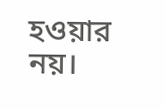হওয়ার নয়।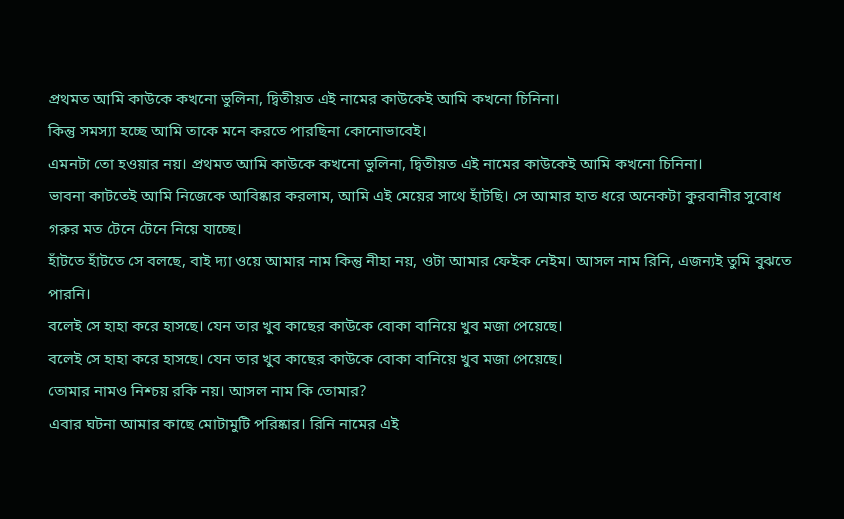প্রথমত আমি কাউকে কখনো ভুলিনা, দ্বিতীয়ত এই নামের কাউকেই আমি কখনো চিনিনা।
কিন্তু সমস্যা হচ্ছে আমি তাকে মনে করতে পারছিনা কোনোভাবেই।
এমনটা তো হওয়ার নয়। প্রথমত আমি কাউকে কখনো ভুলিনা, দ্বিতীয়ত এই নামের কাউকেই আমি কখনো চিনিনা।
ভাবনা কাটতেই আমি নিজেকে আবিষ্কার করলাম, আমি এই মেয়ের সাথে হাঁটছি। সে আমার হাত ধরে অনেকটা কুরবানীর সুবোধ গরুর মত টেনে টেনে নিয়ে যাচ্ছে।
হাঁটতে হাঁটতে সে বলছে, বাই দ্যা ওয়ে আমার নাম কিন্তু নীহা নয়, ওটা আমার ফেইক নেইম। আসল নাম রিনি, এজন্যই তুমি বুঝতে পারনি।
বলেই সে হাহা করে হাসছে। যেন তার খুব কাছের কাউকে বোকা বানিয়ে খুব মজা পেয়েছে।
বলেই সে হাহা করে হাসছে। যেন তার খুব কাছের কাউকে বোকা বানিয়ে খুব মজা পেয়েছে।
তোমার নামও নিশ্চয় রকি নয়। আসল নাম কি তোমার?
এবার ঘটনা আমার কাছে মোটামুটি পরিষ্কার। রিনি নামের এই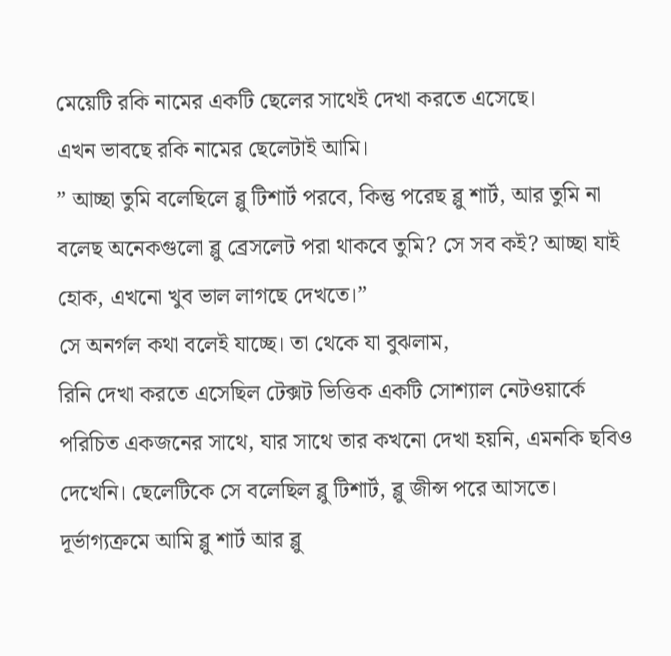মেয়েটি রকি নামের একটি ছেলের সাথেই দেখা করতে এসেছে।
এখন ভাবছে রকি নামের ছেলেটাই আমি।
” আচ্ছা তুমি বলেছিলে ব্লু টিশার্ট পরবে, কিন্তু পরেছ ব্লু শার্ট, আর তুমি না বলেছ অনেকগুলো ব্লু ব্রেসলেট পরা থাকবে তুমি? সে সব কই? আচ্ছা যাই হোক, এখনো খুব ভাল লাগছে দেখতে।”
সে অনর্গল কথা বলেই যাচ্ছে। তা থেকে যা বুঝলাম,
রিনি দেখা করতে এসেছিল টেক্সট ভিত্তিক একটি সোশ্যাল নেটওয়ার্কে পরিচিত একজনের সাথে, যার সাথে তার কখনো দেখা হয়নি, এমনকি ছবিও দেখেনি। ছেলেটিকে সে বলেছিল ব্লু টিশার্ট, ব্লু জীন্স পরে আসতে।
দূর্ভাগ্যক্রমে আমি ব্লু শার্ট আর ব্লু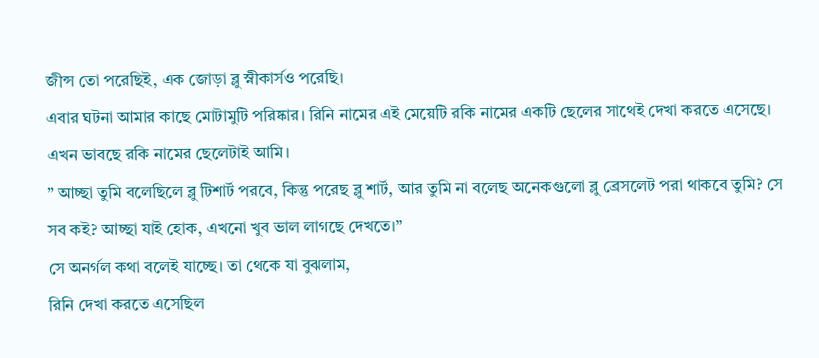জীন্স তো পরেছিই, এক জোড়া ব্লু স্নীকার্সও পরেছি।
এবার ঘটনা আমার কাছে মোটামুটি পরিষ্কার। রিনি নামের এই মেয়েটি রকি নামের একটি ছেলের সাথেই দেখা করতে এসেছে।
এখন ভাবছে রকি নামের ছেলেটাই আমি।
” আচ্ছা তুমি বলেছিলে ব্লু টিশার্ট পরবে, কিন্তু পরেছ ব্লু শার্ট, আর তুমি না বলেছ অনেকগুলো ব্লু ব্রেসলেট পরা থাকবে তুমি? সে সব কই? আচ্ছা যাই হোক, এখনো খুব ভাল লাগছে দেখতে।”
সে অনর্গল কথা বলেই যাচ্ছে। তা থেকে যা বুঝলাম,
রিনি দেখা করতে এসেছিল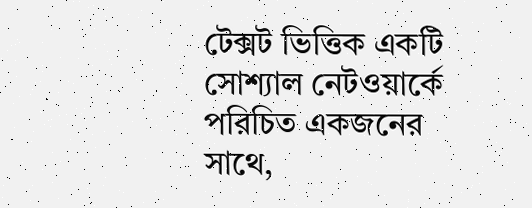টেক্সট ভিত্তিক একটি সোশ্যাল নেটওয়ার্কে পরিচিত একজনের সাথে,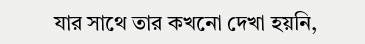যার সাথে তার কখনো দেখা হয়নি,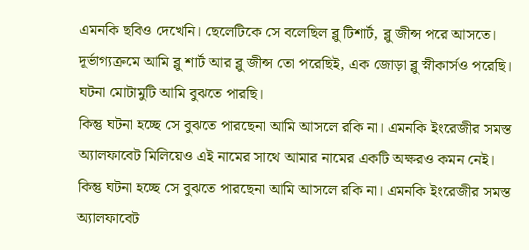এমনকি ছবিও দেখেনি। ছেলেটিকে সে বলেছিল ব্লু টিশার্ট, ব্লু জীন্স পরে আসতে।
দূর্ভাগ্যক্রমে আমি ব্লু শার্ট আর ব্লু জীন্স তো পরেছিই, এক জোড়া ব্লু স্নীকার্সও পরেছি।
ঘটনা মোটামুটি আমি বুঝতে পারছি।
কিন্তু ঘটনা হচ্ছে সে বুঝতে পারছেনা আমি আসলে রকি না। এমনকি ইংরেজীর সমস্ত অ্যালফাবেট মিলিয়েও এই নামের সাথে আমার নামের একটি অক্ষরও কমন নেই।
কিন্তু ঘটনা হচ্ছে সে বুঝতে পারছেনা আমি আসলে রকি না। এমনকি ইংরেজীর সমস্ত অ্যালফাবেট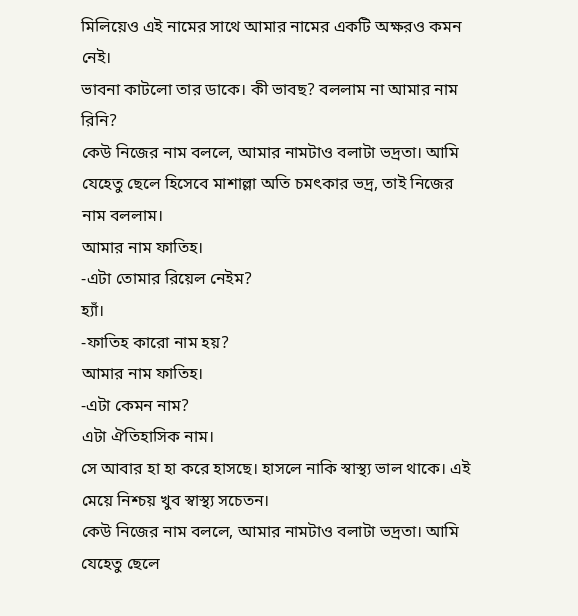মিলিয়েও এই নামের সাথে আমার নামের একটি অক্ষরও কমন নেই।
ভাবনা কাটলো তার ডাকে। কী ভাবছ? বললাম না আমার নাম রিনি?
কেউ নিজের নাম বললে, আমার নামটাও বলাটা ভদ্রতা। আমি যেহেতু ছেলে হিসেবে মাশাল্লা অতি চমৎকার ভদ্র, তাই নিজের নাম বললাম।
আমার নাম ফাতিহ।
-এটা তোমার রিয়েল নেইম?
হ্যাঁ।
-ফাতিহ কারো নাম হয়?
আমার নাম ফাতিহ।
-এটা কেমন নাম?
এটা ঐতিহাসিক নাম।
সে আবার হা হা করে হাসছে। হাসলে নাকি স্বাস্থ্য ভাল থাকে। এই মেয়ে নিশ্চয় খুব স্বাস্থ্য সচেতন।
কেউ নিজের নাম বললে, আমার নামটাও বলাটা ভদ্রতা। আমি যেহেতু ছেলে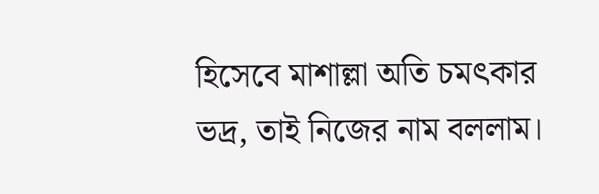হিসেবে মাশাল্লা অতি চমৎকার ভদ্র, তাই নিজের নাম বললাম।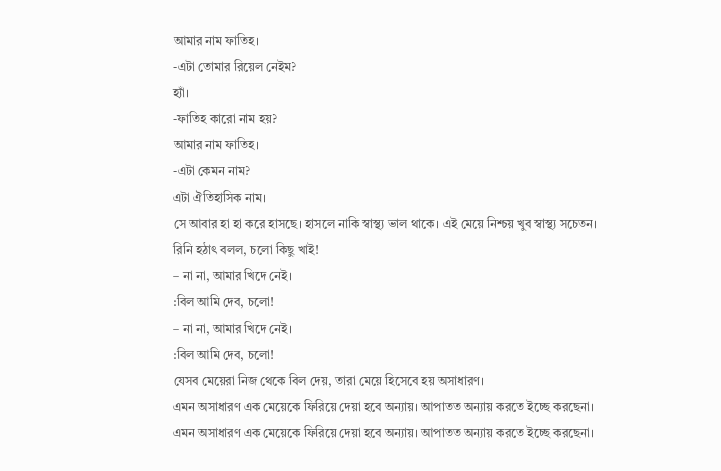আমার নাম ফাতিহ।
-এটা তোমার রিয়েল নেইম?
হ্যাঁ।
-ফাতিহ কারো নাম হয়?
আমার নাম ফাতিহ।
-এটা কেমন নাম?
এটা ঐতিহাসিক নাম।
সে আবার হা হা করে হাসছে। হাসলে নাকি স্বাস্থ্য ভাল থাকে। এই মেয়ে নিশ্চয় খুব স্বাস্থ্য সচেতন।
রিনি হঠাৎ বলল, চলো কিছু খাই!
– না না, আমার খিদে নেই।
:বিল আমি দেব, চলো!
– না না, আমার খিদে নেই।
:বিল আমি দেব, চলো!
যেসব মেয়েরা নিজ থেকে বিল দেয়, তারা মেয়ে হিসেবে হয় অসাধারণ।
এমন অসাধারণ এক মেয়েকে ফিরিয়ে দেয়া হবে অন্যায়। আপাতত অন্যায় করতে ইচ্ছে করছেনা।
এমন অসাধারণ এক মেয়েকে ফিরিয়ে দেয়া হবে অন্যায়। আপাতত অন্যায় করতে ইচ্ছে করছেনা।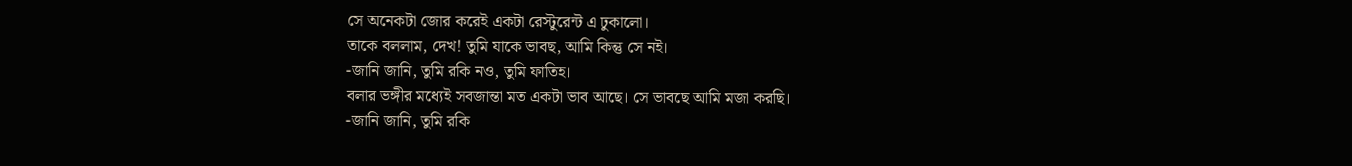সে অনেকটা জোর করেই একটা রেস্টুরেন্ট এ ঢুকালো।
তাকে বললাম, দেখ! তুমি যাকে ভাবছ, আমি কিন্তু সে নই।
-জানি জানি, তুমি রকি নও, তুমি ফাতিহ।
বলার ভঙ্গীর মধ্যেই সবজান্তা মত একটা ভাব আছে। সে ভাবছে আমি মজা করছি।
-জানি জানি, তুমি রকি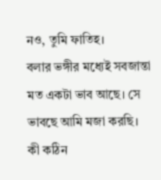নও, তুমি ফাতিহ।
বলার ভঙ্গীর মধ্যেই সবজান্তা মত একটা ভাব আছে। সে ভাবছে আমি মজা করছি।
কী কঠিন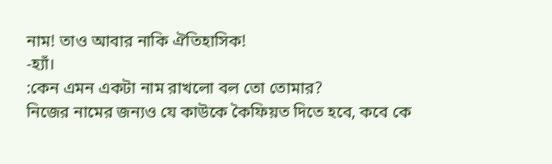নাম! তাও আবার নাকি ঐতিহাসিক!
-হ্যাঁ।
:কেন এমন একটা নাম রাখলো বল তো তোমার?
নিজের নামের জন্যও যে কাউকে কৈফিয়ত দিতে হবে, কবে কে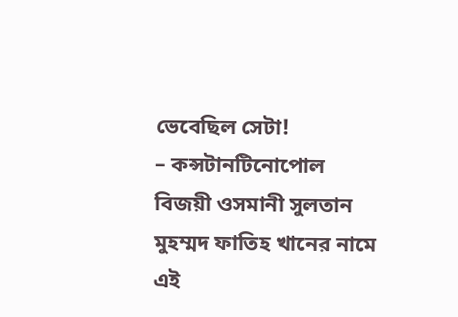ভেবেছিল সেটা!
– কন্সটানটিনোপোল বিজয়ী ওসমানী সুলতান মুহম্মদ ফাতিহ খানের নামে এই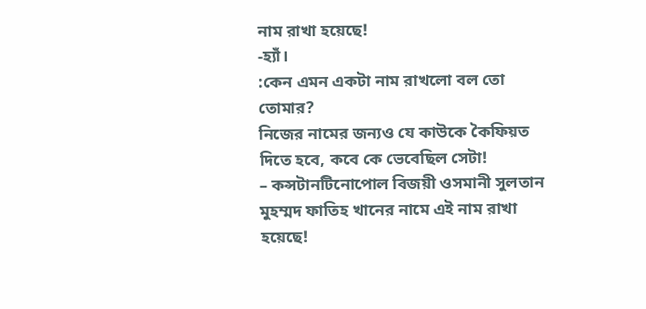নাম রাখা হয়েছে!
-হ্যাঁ।
:কেন এমন একটা নাম রাখলো বল তো তোমার?
নিজের নামের জন্যও যে কাউকে কৈফিয়ত দিতে হবে, কবে কে ভেবেছিল সেটা!
– কন্সটানটিনোপোল বিজয়ী ওসমানী সুলতান মুহম্মদ ফাতিহ খানের নামে এই নাম রাখা হয়েছে!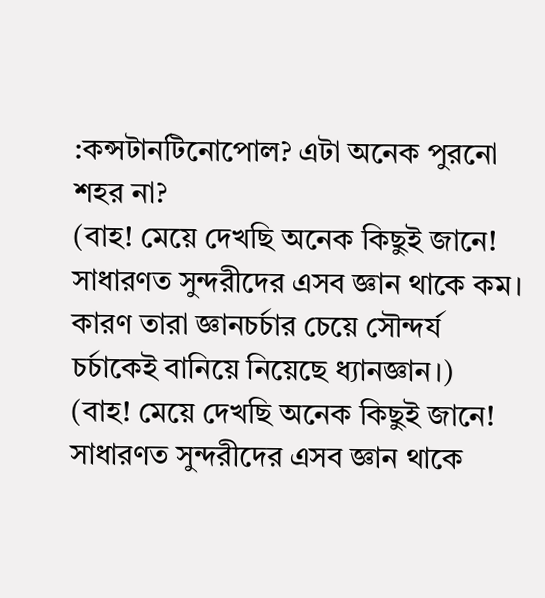:কন্সটানটিনোপোল? এটা অনেক পুরনো শহর না?
(বাহ! মেয়ে দেখছি অনেক কিছুই জানে! সাধারণত সুন্দরীদের এসব জ্ঞান থাকে কম। কারণ তারা জ্ঞানচর্চার চেয়ে সৌন্দর্য চর্চাকেই বানিয়ে নিয়েছে ধ্যানজ্ঞান।)
(বাহ! মেয়ে দেখছি অনেক কিছুই জানে! সাধারণত সুন্দরীদের এসব জ্ঞান থাকে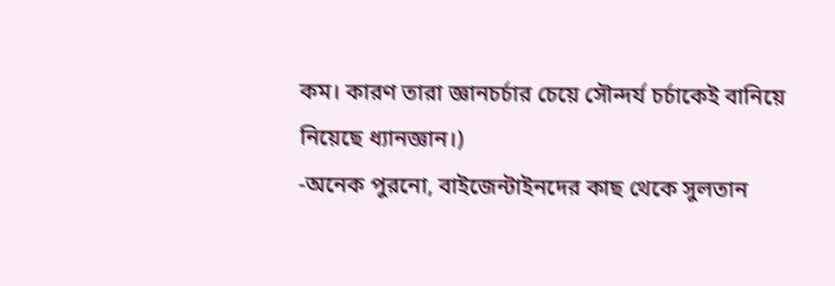কম। কারণ তারা জ্ঞানচর্চার চেয়ে সৌন্দর্য চর্চাকেই বানিয়ে নিয়েছে ধ্যানজ্ঞান।)
-অনেক পুরনো, বাইজেন্টাইনদের কাছ থেকে সুলতান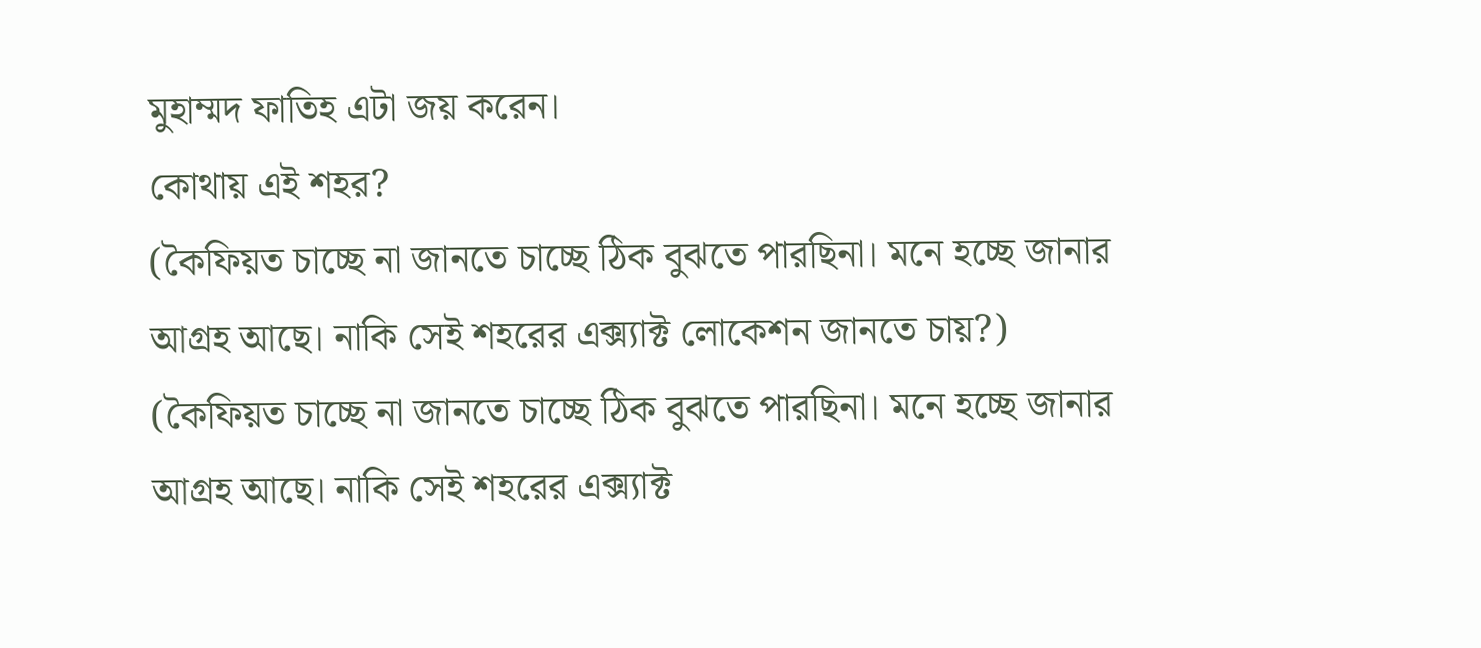মুহাম্মদ ফাতিহ এটা জয় করেন।
কোথায় এই শহর?
(কৈফিয়ত চাচ্ছে না জানতে চাচ্ছে ঠিক বুঝতে পারছিনা। মনে হচ্ছে জানার আগ্রহ আছে। নাকি সেই শহরের এক্স্যাক্ট লোকেশন জানতে চায়?)
(কৈফিয়ত চাচ্ছে না জানতে চাচ্ছে ঠিক বুঝতে পারছিনা। মনে হচ্ছে জানার আগ্রহ আছে। নাকি সেই শহরের এক্স্যাক্ট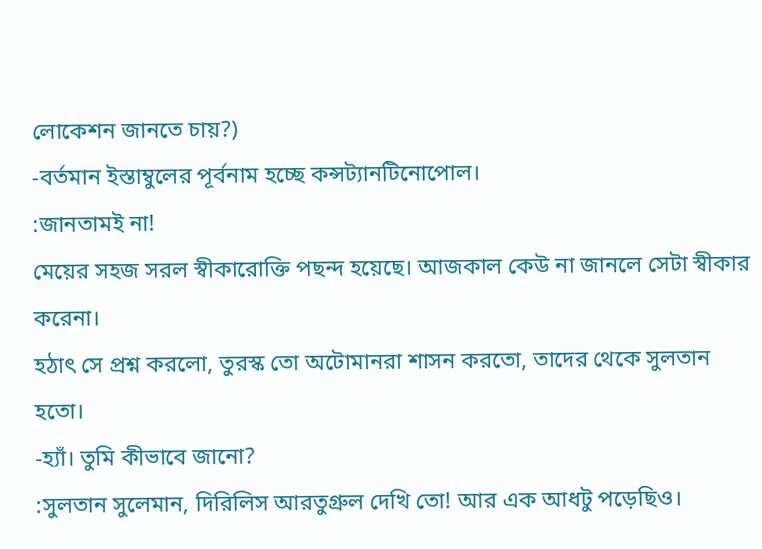লোকেশন জানতে চায়?)
-বর্তমান ইস্তাম্বুলের পূর্বনাম হচ্ছে কন্সট্যানটিনোপোল।
:জানতামই না!
মেয়ের সহজ সরল স্বীকারোক্তি পছন্দ হয়েছে। আজকাল কেউ না জানলে সেটা স্বীকার করেনা।
হঠাৎ সে প্রশ্ন করলো, তুরস্ক তো অটোমানরা শাসন করতো, তাদের থেকে সুলতান হতো।
-হ্যাঁ। তুমি কীভাবে জানো?
:সুলতান সুলেমান, দিরিলিস আরতুগ্রুল দেখি তো! আর এক আধটু পড়েছিও।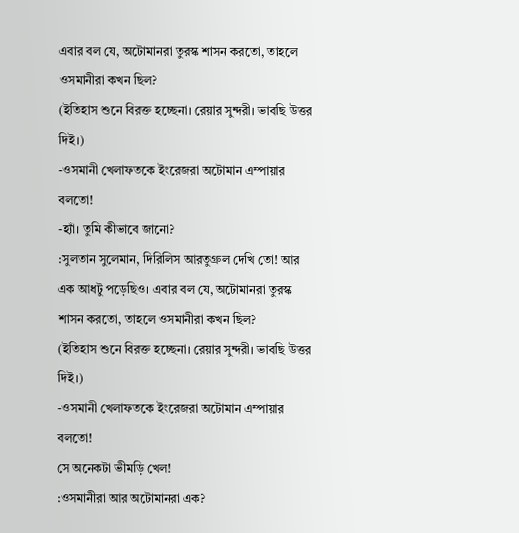এবার বল যে, অটোমানরা তুরস্ক শাসন করতো, তাহলে ওসমানীরা কখন ছিল?
(ইতিহাস শুনে বিরক্ত হচ্ছেনা। রেয়ার সুন্দরী। ভাবছি উত্তর দিই।)
-ওসমানী খেলাফতকে ইংরেজরা অটোমান এম্পায়ার বলতো!
-হ্যাঁ। তুমি কীভাবে জানো?
:সুলতান সুলেমান, দিরিলিস আরতুগ্রুল দেখি তো! আর এক আধটু পড়েছিও। এবার বল যে, অটোমানরা তুরস্ক শাসন করতো, তাহলে ওসমানীরা কখন ছিল?
(ইতিহাস শুনে বিরক্ত হচ্ছেনা। রেয়ার সুন্দরী। ভাবছি উত্তর দিই।)
-ওসমানী খেলাফতকে ইংরেজরা অটোমান এম্পায়ার বলতো!
সে অনেকটা ভীমড়ি খেল!
:ওসমানীরা আর অটোমানরা এক?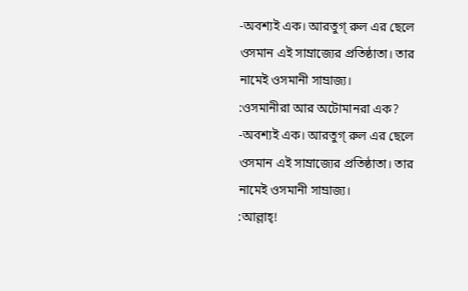-অবশ্যই এক। আরতুগ্ রুল এর ছেলে ওসমান এই সাম্রাজ্যের প্রতিষ্ঠাতা। তার নামেই ওসমানী সাম্রাজ্য।
:ওসমানীরা আর অটোমানরা এক?
-অবশ্যই এক। আরতুগ্ রুল এর ছেলে ওসমান এই সাম্রাজ্যের প্রতিষ্ঠাতা। তার নামেই ওসমানী সাম্রাজ্য।
:আল্লাহ্!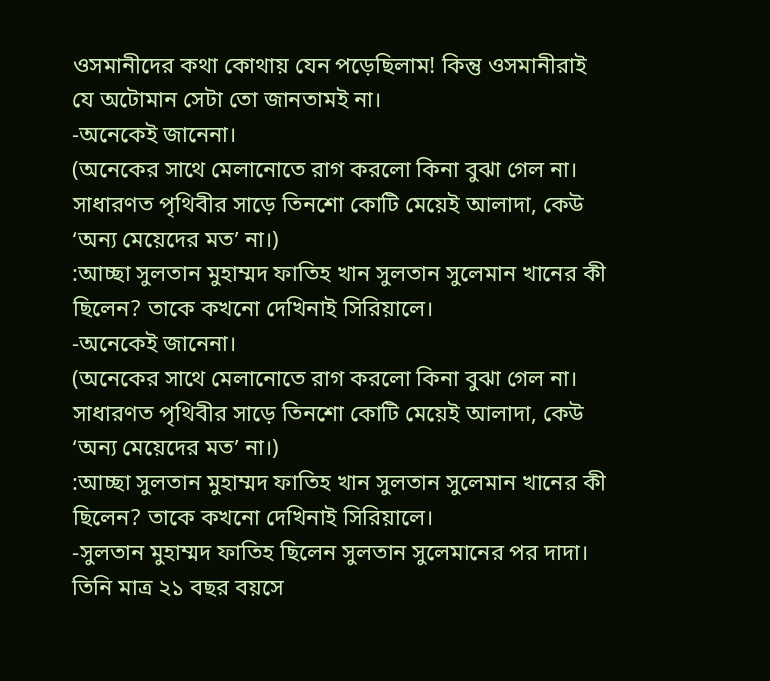ওসমানীদের কথা কোথায় যেন পড়েছিলাম! কিন্তু ওসমানীরাই যে অটোমান সেটা তো জানতামই না।
-অনেকেই জানেনা।
(অনেকের সাথে মেলানোতে রাগ করলো কিনা বুঝা গেল না। সাধারণত পৃথিবীর সাড়ে তিনশো কোটি মেয়েই আলাদা, কেউ ‘অন্য মেয়েদের মত’ না।)
:আচ্ছা সুলতান মুহাম্মদ ফাতিহ খান সুলতান সুলেমান খানের কী ছিলেন? তাকে কখনো দেখিনাই সিরিয়ালে।
-অনেকেই জানেনা।
(অনেকের সাথে মেলানোতে রাগ করলো কিনা বুঝা গেল না। সাধারণত পৃথিবীর সাড়ে তিনশো কোটি মেয়েই আলাদা, কেউ ‘অন্য মেয়েদের মত’ না।)
:আচ্ছা সুলতান মুহাম্মদ ফাতিহ খান সুলতান সুলেমান খানের কী ছিলেন? তাকে কখনো দেখিনাই সিরিয়ালে।
-সুলতান মুহাম্মদ ফাতিহ ছিলেন সুলতান সুলেমানের পর দাদা। তিনি মাত্র ২১ বছর বয়সে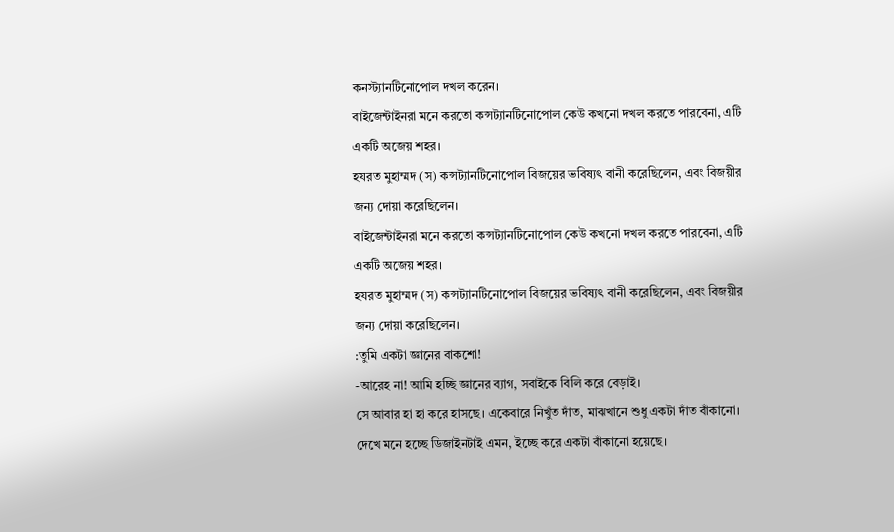কনস্ট্যানটিনোপোল দখল করেন।
বাইজেন্টাইনরা মনে করতো কন্সট্যানটিনোপোল কেউ কখনো দখল করতে পারবেনা, এটি একটি অজেয় শহর।
হযরত মুহাম্মদ (স) কন্সট্যানটিনোপোল বিজয়ের ভবিষ্যৎ বানী করেছিলেন, এবং বিজয়ীর জন্য দোয়া করেছিলেন।
বাইজেন্টাইনরা মনে করতো কন্সট্যানটিনোপোল কেউ কখনো দখল করতে পারবেনা, এটি একটি অজেয় শহর।
হযরত মুহাম্মদ (স) কন্সট্যানটিনোপোল বিজয়ের ভবিষ্যৎ বানী করেছিলেন, এবং বিজয়ীর জন্য দোয়া করেছিলেন।
:তুমি একটা জ্ঞানের বাকশো!
-আরেহ না! আমি হচ্ছি জ্ঞানের ব্যাগ, সবাইকে বিলি করে বেড়াই।
সে আবার হা হা করে হাসছে। একেবারে নিখুঁত দাঁত, মাঝখানে শুধু একটা দাঁত বাঁকানো। দেখে মনে হচ্ছে ডিজাইনটাই এমন, ইচ্ছে করে একটা বাঁকানো হয়েছে।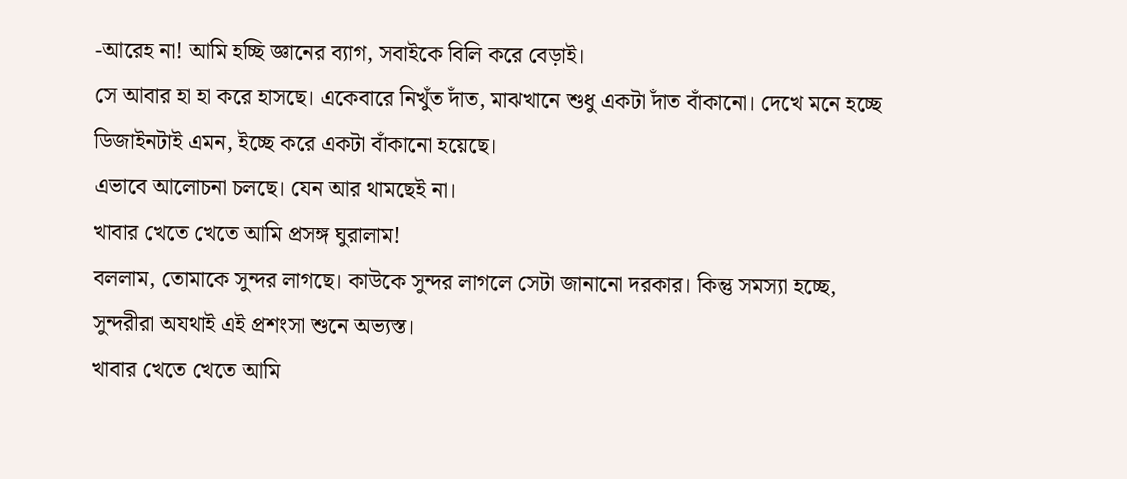-আরেহ না! আমি হচ্ছি জ্ঞানের ব্যাগ, সবাইকে বিলি করে বেড়াই।
সে আবার হা হা করে হাসছে। একেবারে নিখুঁত দাঁত, মাঝখানে শুধু একটা দাঁত বাঁকানো। দেখে মনে হচ্ছে ডিজাইনটাই এমন, ইচ্ছে করে একটা বাঁকানো হয়েছে।
এভাবে আলোচনা চলছে। যেন আর থামছেই না।
খাবার খেতে খেতে আমি প্রসঙ্গ ঘুরালাম!
বললাম, তোমাকে সুন্দর লাগছে। কাউকে সুন্দর লাগলে সেটা জানানো দরকার। কিন্তু সমস্যা হচ্ছে, সুন্দরীরা অযথাই এই প্রশংসা শুনে অভ্যস্ত।
খাবার খেতে খেতে আমি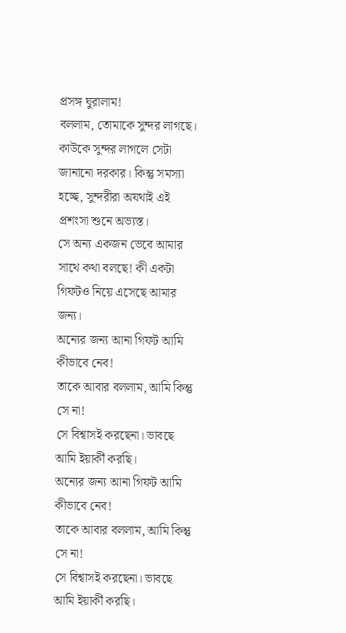প্রসঙ্গ ঘুরালাম!
বললাম, তোমাকে সুন্দর লাগছে। কাউকে সুন্দর লাগলে সেটা জানানো দরকার। কিন্তু সমস্যা হচ্ছে, সুন্দরীরা অযথাই এই প্রশংসা শুনে অভ্যস্ত।
সে অন্য একজন ভেবে আমার সাথে কথা বলছে! কী একটা গিফটও নিয়ে এসেছে আমার জন্য।
অন্যের জন্য আনা গিফট আমি কীভাবে নেব!
তাকে আবার বললাম, আমি কিন্তু সে না!
সে বিশ্বাসই করছেনা। ভাবছে আমি ইয়ার্কী করছি।
অন্যের জন্য আনা গিফট আমি কীভাবে নেব!
তাকে আবার বললাম, আমি কিন্তু সে না!
সে বিশ্বাসই করছেনা। ভাবছে আমি ইয়ার্কী করছি।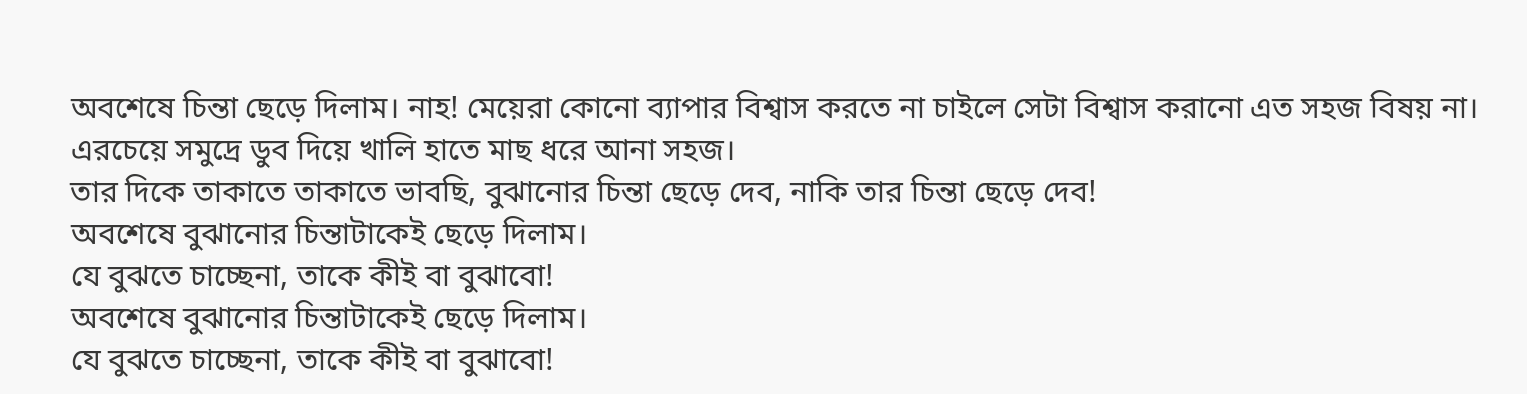অবশেষে চিন্তা ছেড়ে দিলাম। নাহ! মেয়েরা কোনো ব্যাপার বিশ্বাস করতে না চাইলে সেটা বিশ্বাস করানো এত সহজ বিষয় না। এরচেয়ে সমুদ্রে ডুব দিয়ে খালি হাতে মাছ ধরে আনা সহজ।
তার দিকে তাকাতে তাকাতে ভাবছি, বুঝানোর চিন্তা ছেড়ে দেব, নাকি তার চিন্তা ছেড়ে দেব!
অবশেষে বুঝানোর চিন্তাটাকেই ছেড়ে দিলাম।
যে বুঝতে চাচ্ছেনা, তাকে কীই বা বুঝাবো!
অবশেষে বুঝানোর চিন্তাটাকেই ছেড়ে দিলাম।
যে বুঝতে চাচ্ছেনা, তাকে কীই বা বুঝাবো!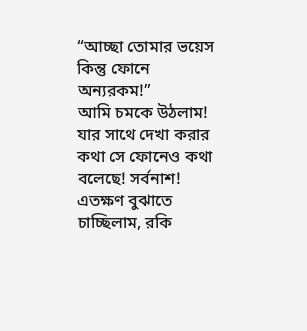“আচ্ছা তোমার ভয়েস কিন্তু ফোনে অন্যরকম!”
আমি চমকে উঠলাম! যার সাথে দেখা করার কথা সে ফোনেও কথা বলেছে! সর্বনাশ!
এতক্ষণ বুঝাতে চাচ্ছিলাম, রকি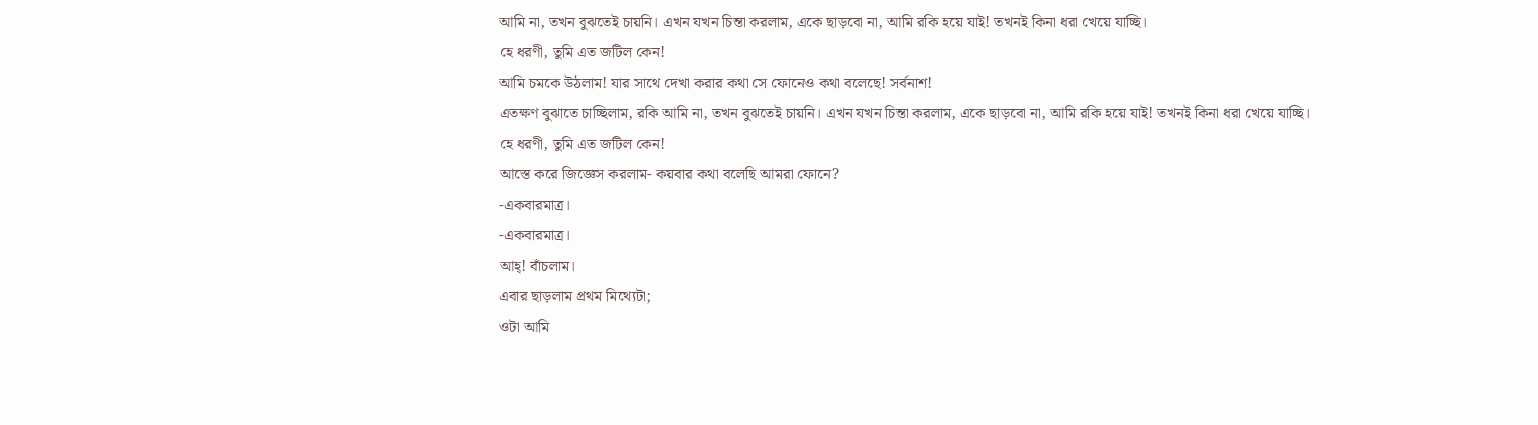আমি না, তখন বুঝতেই চায়নি। এখন যখন চিন্তা করলাম, একে ছাড়বো না, আমি রকি হয়ে যাই! তখনই কিনা ধরা খেয়ে যাচ্ছি।
হে ধরণী, তুমি এত জটিল কেন!
আমি চমকে উঠলাম! যার সাথে দেখা করার কথা সে ফোনেও কথা বলেছে! সর্বনাশ!
এতক্ষণ বুঝাতে চাচ্ছিলাম, রকি আমি না, তখন বুঝতেই চায়নি। এখন যখন চিন্তা করলাম, একে ছাড়বো না, আমি রকি হয়ে যাই! তখনই কিনা ধরা খেয়ে যাচ্ছি।
হে ধরণী, তুমি এত জটিল কেন!
আস্তে করে জিজ্ঞেস করলাম- কয়বার কথা বলেছি আমরা ফোনে?
-একবারমাত্র।
-একবারমাত্র।
আহ্! বাঁচলাম।
এবার ছাড়লাম প্রথম মিথ্যেটা;
ওটা আমি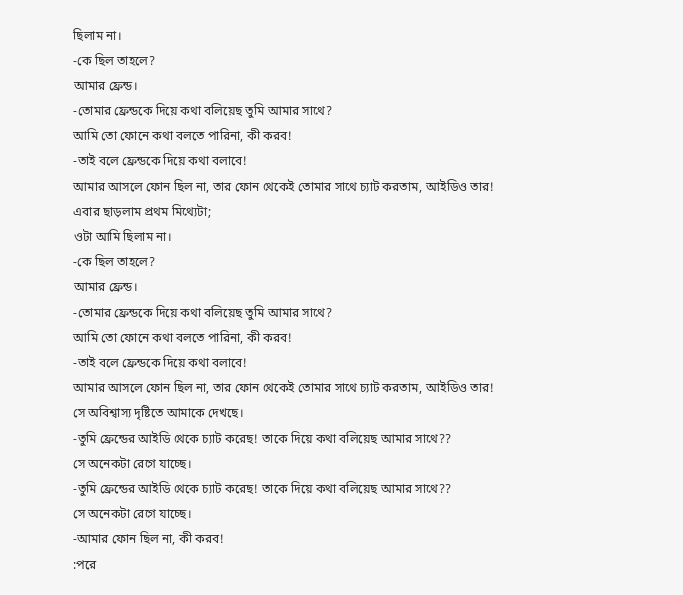ছিলাম না।
-কে ছিল তাহলে?
আমার ফ্রেন্ড।
-তোমার ফ্রেন্ডকে দিয়ে কথা বলিয়েছ তুমি আমার সাথে?
আমি তো ফোনে কথা বলতে পারিনা, কী করব!
-তাই বলে ফ্রেন্ডকে দিয়ে কথা বলাবে!
আমার আসলে ফোন ছিল না, তার ফোন থেকেই তোমার সাথে চ্যাট করতাম, আইডিও তার!
এবার ছাড়লাম প্রথম মিথ্যেটা;
ওটা আমি ছিলাম না।
-কে ছিল তাহলে?
আমার ফ্রেন্ড।
-তোমার ফ্রেন্ডকে দিয়ে কথা বলিয়েছ তুমি আমার সাথে?
আমি তো ফোনে কথা বলতে পারিনা, কী করব!
-তাই বলে ফ্রেন্ডকে দিয়ে কথা বলাবে!
আমার আসলে ফোন ছিল না, তার ফোন থেকেই তোমার সাথে চ্যাট করতাম, আইডিও তার!
সে অবিশ্বাস্য দৃষ্টিতে আমাকে দেখছে।
-তুমি ফ্রেন্ডের আইডি থেকে চ্যাট করেছ! তাকে দিয়ে কথা বলিয়েছ আমার সাথে??
সে অনেকটা রেগে যাচ্ছে।
-তুমি ফ্রেন্ডের আইডি থেকে চ্যাট করেছ! তাকে দিয়ে কথা বলিয়েছ আমার সাথে??
সে অনেকটা রেগে যাচ্ছে।
-আমার ফোন ছিল না, কী করব!
:পরে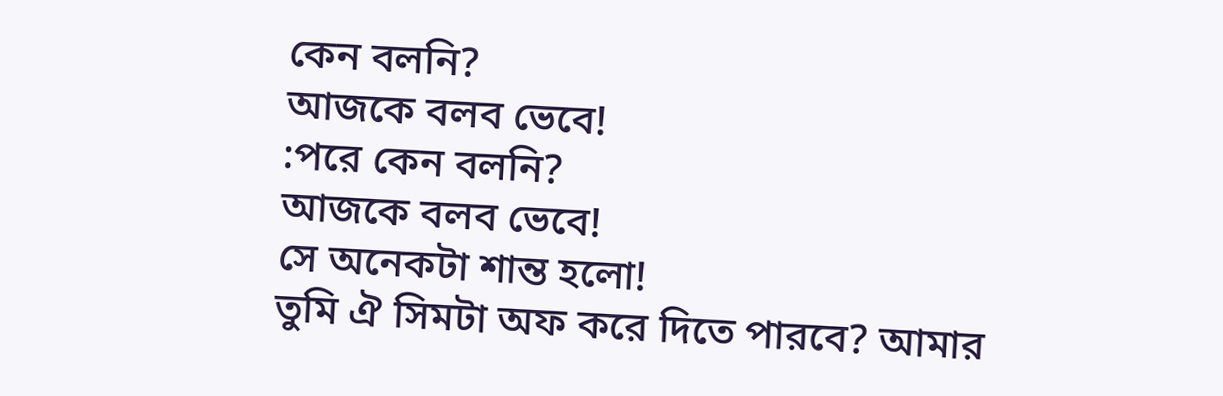কেন বলনি?
আজকে বলব ভেবে!
:পরে কেন বলনি?
আজকে বলব ভেবে!
সে অনেকটা শান্ত হলো!
তুমি ঐ সিমটা অফ করে দিতে পারবে? আমার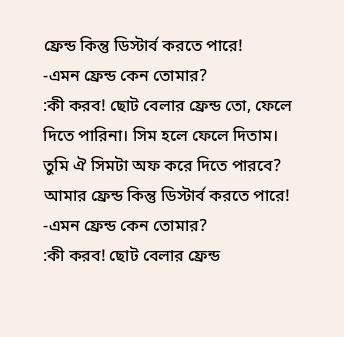ফ্রেন্ড কিন্তু ডিস্টার্ব করতে পারে!
-এমন ফ্রেন্ড কেন তোমার?
:কী করব! ছোট বেলার ফ্রেন্ড তো, ফেলে দিতে পারিনা। সিম হলে ফেলে দিতাম।
তুমি ঐ সিমটা অফ করে দিতে পারবে? আমার ফ্রেন্ড কিন্তু ডিস্টার্ব করতে পারে!
-এমন ফ্রেন্ড কেন তোমার?
:কী করব! ছোট বেলার ফ্রেন্ড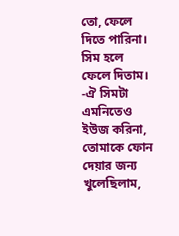তো, ফেলে দিতে পারিনা। সিম হলে ফেলে দিতাম।
-ঐ সিমটা এমনিতেও ইউজ করিনা, তোমাকে ফোন দেয়ার জন্য খুলেছিলাম,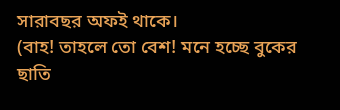সারাবছর অফই থাকে।
(বাহ! তাহলে তো বেশ! মনে হচ্ছে বুকের ছাতি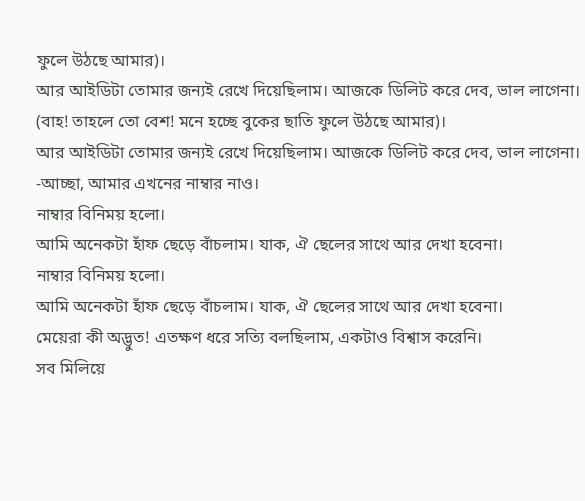ফুলে উঠছে আমার)।
আর আইডিটা তোমার জন্যই রেখে দিয়েছিলাম। আজকে ডিলিট করে দেব, ভাল লাগেনা।
(বাহ! তাহলে তো বেশ! মনে হচ্ছে বুকের ছাতি ফুলে উঠছে আমার)।
আর আইডিটা তোমার জন্যই রেখে দিয়েছিলাম। আজকে ডিলিট করে দেব, ভাল লাগেনা।
-আচ্ছা, আমার এখনের নাম্বার নাও।
নাম্বার বিনিময় হলো।
আমি অনেকটা হাঁফ ছেড়ে বাঁচলাম। যাক, ঐ ছেলের সাথে আর দেখা হবেনা।
নাম্বার বিনিময় হলো।
আমি অনেকটা হাঁফ ছেড়ে বাঁচলাম। যাক, ঐ ছেলের সাথে আর দেখা হবেনা।
মেয়েরা কী অদ্ভুত! এতক্ষণ ধরে সত্যি বলছিলাম, একটাও বিশ্বাস করেনি।
সব মিলিয়ে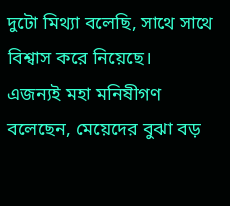দুটো মিথ্যা বলেছি, সাথে সাথে বিশ্বাস করে নিয়েছে।
এজন্যই মহা মনিষীগণ বলেছেন, মেয়েদের বুঝা বড়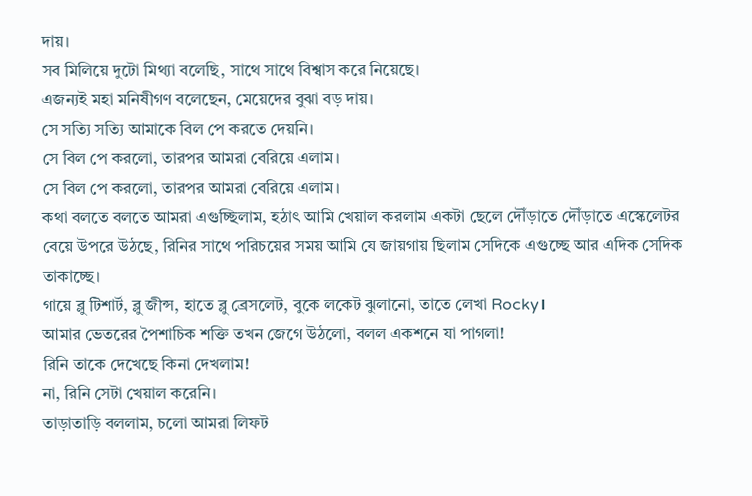দায়।
সব মিলিয়ে দুটো মিথ্যা বলেছি, সাথে সাথে বিশ্বাস করে নিয়েছে।
এজন্যই মহা মনিষীগণ বলেছেন, মেয়েদের বুঝা বড় দায়।
সে সত্যি সত্যি আমাকে বিল পে করতে দেয়নি।
সে বিল পে করলো, তারপর আমরা বেরিয়ে এলাম।
সে বিল পে করলো, তারপর আমরা বেরিয়ে এলাম।
কথা বলতে বলতে আমরা এগুচ্ছিলাম, হঠাৎ আমি খেয়াল করলাম একটা ছেলে দৌঁড়াতে দৌঁড়াতে এস্কেলেটর বেয়ে উপরে উঠছে, রিনির সাথে পরিচয়ের সময় আমি যে জায়গায় ছিলাম সেদিকে এগুচ্ছে আর এদিক সেদিক তাকাচ্ছে।
গায়ে ব্লু টিশার্ট, ব্লু জীন্স, হাতে ব্লু ব্রেসলেট, বুকে লকেট ঝুলানো, তাতে লেখা Rocky।
আমার ভেতরের পৈশাচিক শক্তি তখন জেগে উঠলো, বলল একশনে যা পাগলা!
রিনি তাকে দেখেছে কিনা দেখলাম!
না, রিনি সেটা খেয়াল করেনি।
তাড়াতাড়ি বললাম, চলো আমরা লিফট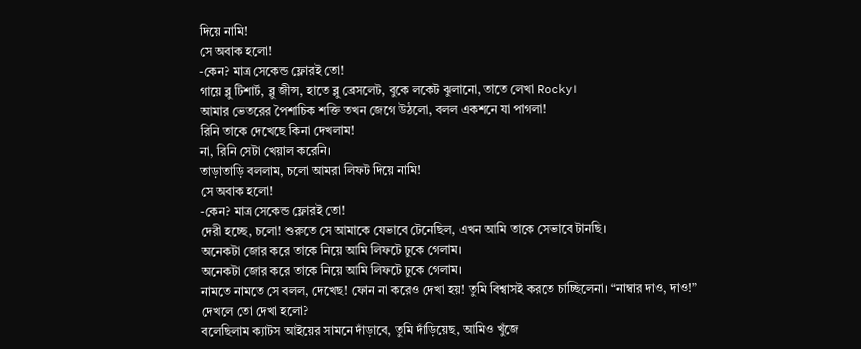দিয়ে নামি!
সে অবাক হলো!
-কেন? মাত্র সেকেন্ড ফ্লোরই তো!
গায়ে ব্লু টিশার্ট, ব্লু জীন্স, হাতে ব্লু ব্রেসলেট, বুকে লকেট ঝুলানো, তাতে লেখা Rocky।
আমার ভেতরের পৈশাচিক শক্তি তখন জেগে উঠলো, বলল একশনে যা পাগলা!
রিনি তাকে দেখেছে কিনা দেখলাম!
না, রিনি সেটা খেয়াল করেনি।
তাড়াতাড়ি বললাম, চলো আমরা লিফট দিয়ে নামি!
সে অবাক হলো!
-কেন? মাত্র সেকেন্ড ফ্লোরই তো!
দেরী হচ্ছে, চলো! শুরুতে সে আমাকে যেভাবে টেনেছিল, এখন আমি তাকে সেভাবে টানছি।
অনেকটা জোর করে তাকে নিয়ে আমি লিফটে ঢুকে গেলাম।
অনেকটা জোর করে তাকে নিয়ে আমি লিফটে ঢুকে গেলাম।
নামতে নামতে সে বলল, দেখেছ! ফোন না করেও দেখা হয়! তুমি বিশ্বাসই করতে চাচ্ছিলেনা। “নাম্বার দাও, দাও!” দেখলে তো দেখা হলো?
বলেছিলাম ক্যাটস আইয়ের সামনে দাঁড়াবে, তুমি দাঁড়িয়েছ, আমিও খুঁজে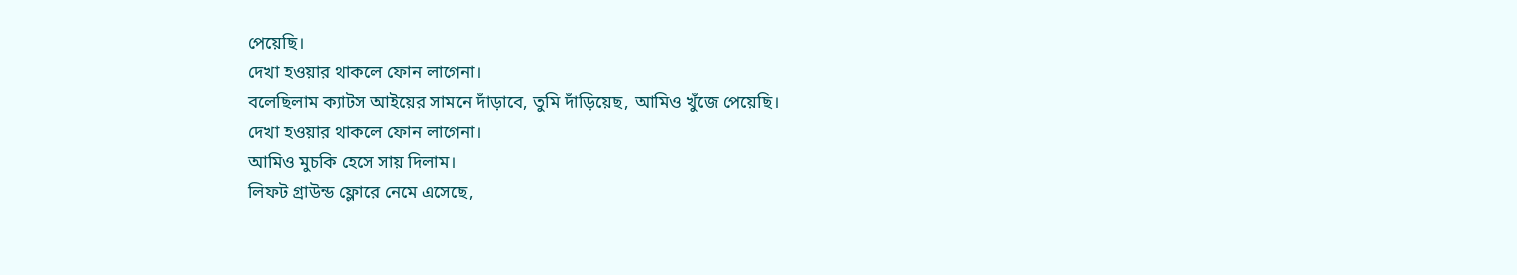পেয়েছি।
দেখা হওয়ার থাকলে ফোন লাগেনা।
বলেছিলাম ক্যাটস আইয়ের সামনে দাঁড়াবে, তুমি দাঁড়িয়েছ, আমিও খুঁজে পেয়েছি।
দেখা হওয়ার থাকলে ফোন লাগেনা।
আমিও মুচকি হেসে সায় দিলাম।
লিফট গ্রাউন্ড ফ্লোরে নেমে এসেছে,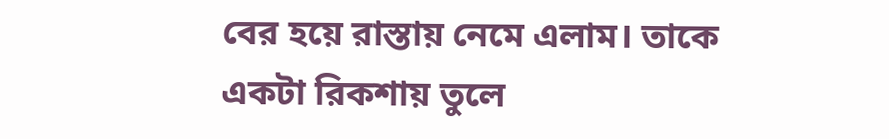বের হয়ে রাস্তায় নেমে এলাম। তাকে একটা রিকশায় তুলে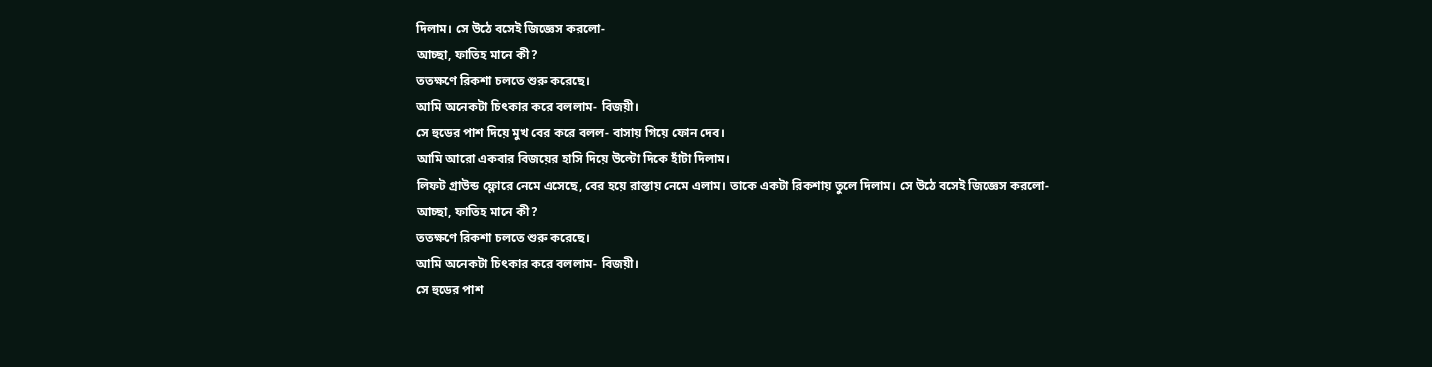দিলাম। সে উঠে বসেই জিজ্ঞেস করলো-
আচ্ছা, ফাতিহ মানে কী?
ততক্ষণে রিকশা চলতে শুরু করেছে।
আমি অনেকটা চিৎকার করে বললাম- বিজয়ী।
সে হুডের পাশ দিয়ে মুখ বের করে বলল- বাসায় গিয়ে ফোন দেব।
আমি আরো একবার বিজয়ের হাসি দিয়ে উল্টো দিকে হাঁটা দিলাম।
লিফট গ্রাউন্ড ফ্লোরে নেমে এসেছে, বের হয়ে রাস্তায় নেমে এলাম। তাকে একটা রিকশায় তুলে দিলাম। সে উঠে বসেই জিজ্ঞেস করলো-
আচ্ছা, ফাতিহ মানে কী?
ততক্ষণে রিকশা চলতে শুরু করেছে।
আমি অনেকটা চিৎকার করে বললাম- বিজয়ী।
সে হুডের পাশ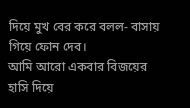দিয়ে মুখ বের করে বলল- বাসায় গিয়ে ফোন দেব।
আমি আরো একবার বিজয়ের হাসি দিয়ে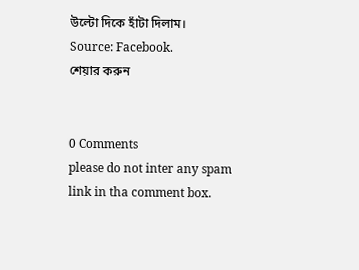উল্টো দিকে হাঁটা দিলাম।
Source: Facebook.
শেয়ার করুন


0 Comments
please do not inter any spam link in tha comment box.